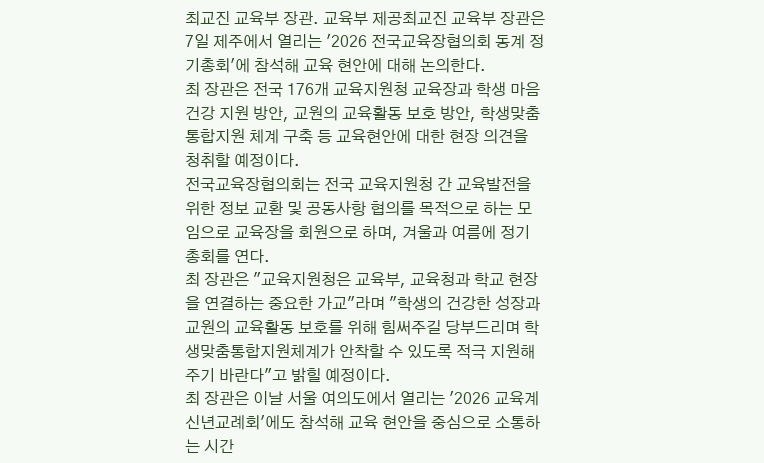최교진 교육부 장관. 교육부 제공최교진 교육부 장관은 7일 제주에서 열리는 '2026 전국교육장협의회 동계 정기총회'에 참석해 교육 현안에 대해 논의한다.
최 장관은 전국 176개 교육지원청 교육장과 학생 마음건강 지원 방안, 교원의 교육활동 보호 방안, 학생맞춤통합지원 체계 구축 등 교육현안에 대한 현장 의견을 청취할 예정이다.
전국교육장협의회는 전국 교육지원청 간 교육발전을 위한 정보 교환 및 공동사항 협의를 목적으로 하는 모임으로 교육장을 회원으로 하며, 겨울과 여름에 정기 총회를 연다.
최 장관은 "교육지원청은 교육부, 교육청과 학교 현장을 연결하는 중요한 가교"라며 "학생의 건강한 성장과 교원의 교육활동 보호를 위해 힘써주길 당부드리며 학생맞춤통합지원체계가 안착할 수 있도록 적극 지원해 주기 바란다"고 밝힐 예정이다.
최 장관은 이날 서울 여의도에서 열리는 '2026 교육계 신년교례회'에도 참석해 교육 현안을 중심으로 소통하는 시간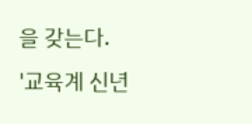을 갖는다.
'교육계 신년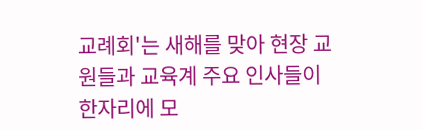교례회'는 새해를 맞아 현장 교원들과 교육계 주요 인사들이 한자리에 모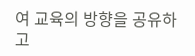여 교육의 방향을 공유하고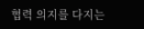협력 의지를 다지는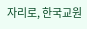자리로, 한국교원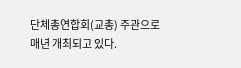단체총연합회(교총) 주관으로 매년 개최되고 있다.